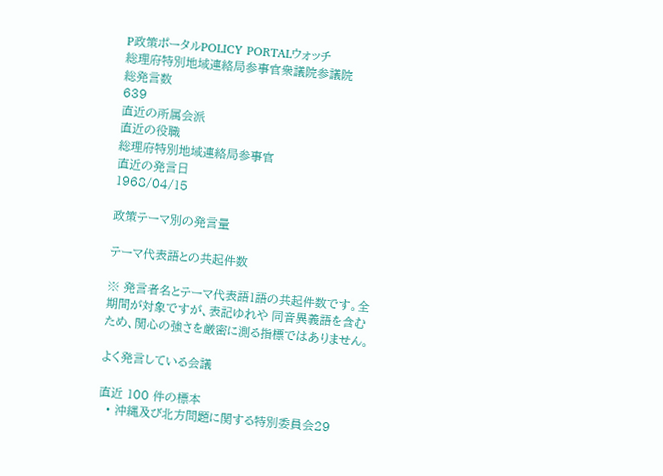P政策ポータルPOLICY PORTALウォッチ
総理府特別地域連絡局参事官衆議院参議院
総発言数
639
直近の所属会派
直近の役職
総理府特別地域連絡局参事官
直近の発言日
1968/04/15

政策テーマ別の発言量

テーマ代表語との共起件数

※ 発言者名とテーマ代表語1語の共起件数です。全期間が対象ですが、表記ゆれや 同音異義語を含むため、関心の強さを厳密に測る指標ではありません。

よく発言している会議

直近 100 件の標本
  • 沖縄及び北方問題に関する特別委員会29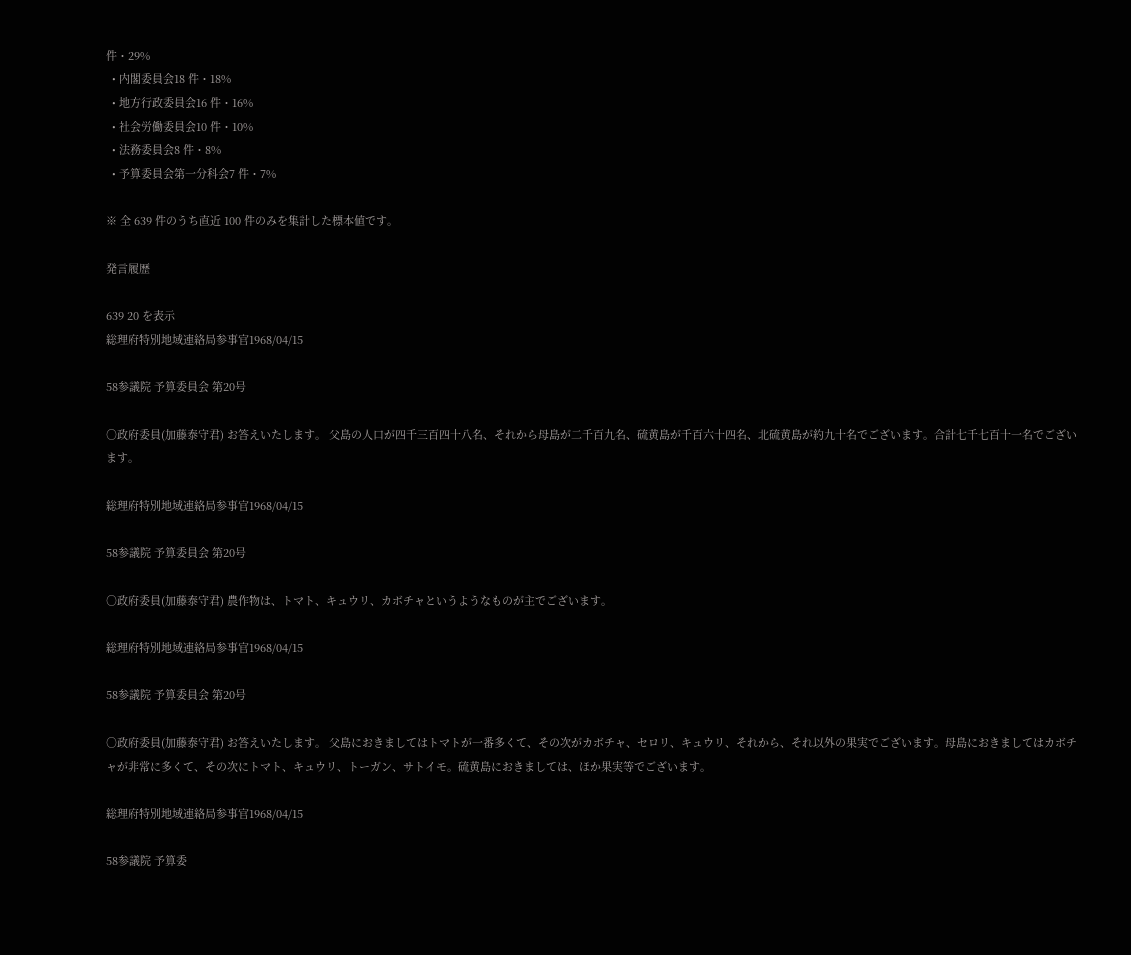件・29%
  • 内閣委員会18 件・18%
  • 地方行政委員会16 件・16%
  • 社会労働委員会10 件・10%
  • 法務委員会8 件・8%
  • 予算委員会第一分科会7 件・7%

※ 全 639 件のうち直近 100 件のみを集計した標本値です。

発言履歴

639 20 を表示
総理府特別地域連絡局参事官1968/04/15

58参議院 予算委員会 第20号

○政府委員(加藤泰守君) お答えいたします。 父島の人口が四千三百四十八名、それから母島が二千百九名、硫黄島が千百六十四名、北硫黄島が約九十名でございます。合計七千七百十一名でございます。

総理府特別地域連絡局参事官1968/04/15

58参議院 予算委員会 第20号

○政府委員(加藤泰守君) 農作物は、トマト、キュウリ、カボチャというようなものが主でございます。

総理府特別地域連絡局参事官1968/04/15

58参議院 予算委員会 第20号

○政府委員(加藤泰守君) お答えいたします。 父島におきましてはトマトが一番多くて、その次がカボチャ、セロリ、キュウリ、それから、それ以外の果実でございます。母島におきましてはカボチャが非常に多くて、その次にトマト、キュウリ、トーガン、サトイモ。硫黄島におきましては、ほか果実等でございます。

総理府特別地域連絡局参事官1968/04/15

58参議院 予算委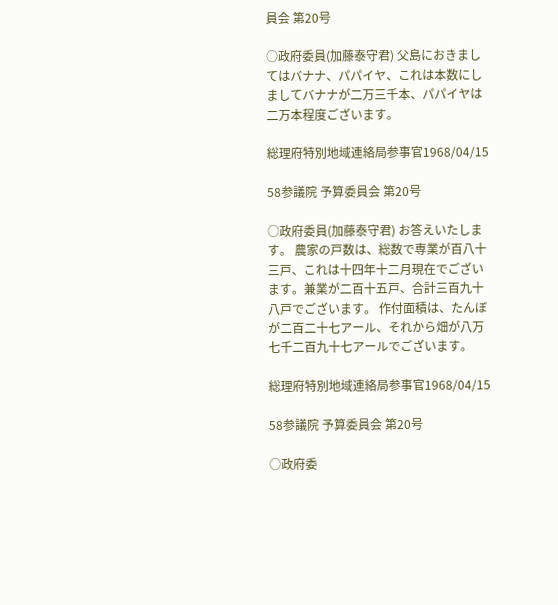員会 第20号

○政府委員(加藤泰守君) 父島におきましてはバナナ、パパイヤ、これは本数にしましてバナナが二万三千本、パパイヤは二万本程度ございます。

総理府特別地域連絡局参事官1968/04/15

58参議院 予算委員会 第20号

○政府委員(加藤泰守君) お答えいたします。 農家の戸数は、総数で専業が百八十三戸、これは十四年十二月現在でございます。兼業が二百十五戸、合計三百九十八戸でございます。 作付面積は、たんぼが二百二十七アール、それから畑が八万七千二百九十七アールでございます。

総理府特別地域連絡局参事官1968/04/15

58参議院 予算委員会 第20号

○政府委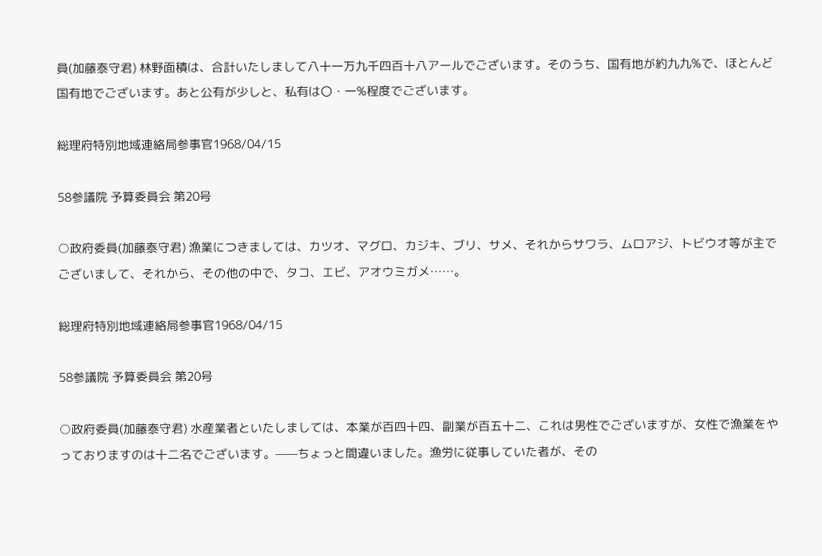員(加藤泰守君) 林野面積は、合計いたしまして八十一万九千四百十八アールでございます。そのうち、国有地が約九九%で、ほとんど国有地でございます。あと公有が少しと、私有は〇・一%程度でございます。

総理府特別地域連絡局参事官1968/04/15

58参議院 予算委員会 第20号

○政府委員(加藤泰守君) 漁業につきましては、カツオ、マグロ、カジキ、ブリ、サメ、それからサワラ、ムロアジ、トビウオ等が主でございまして、それから、その他の中で、タコ、エビ、アオウミガメ……。

総理府特別地域連絡局参事官1968/04/15

58参議院 予算委員会 第20号

○政府委員(加藤泰守君) 水産業者といたしましては、本業が百四十四、副業が百五十二、これは男性でございますが、女性で漁業をやっておりますのは十二名でございます。——ちょっと間違いました。漁労に従事していた者が、その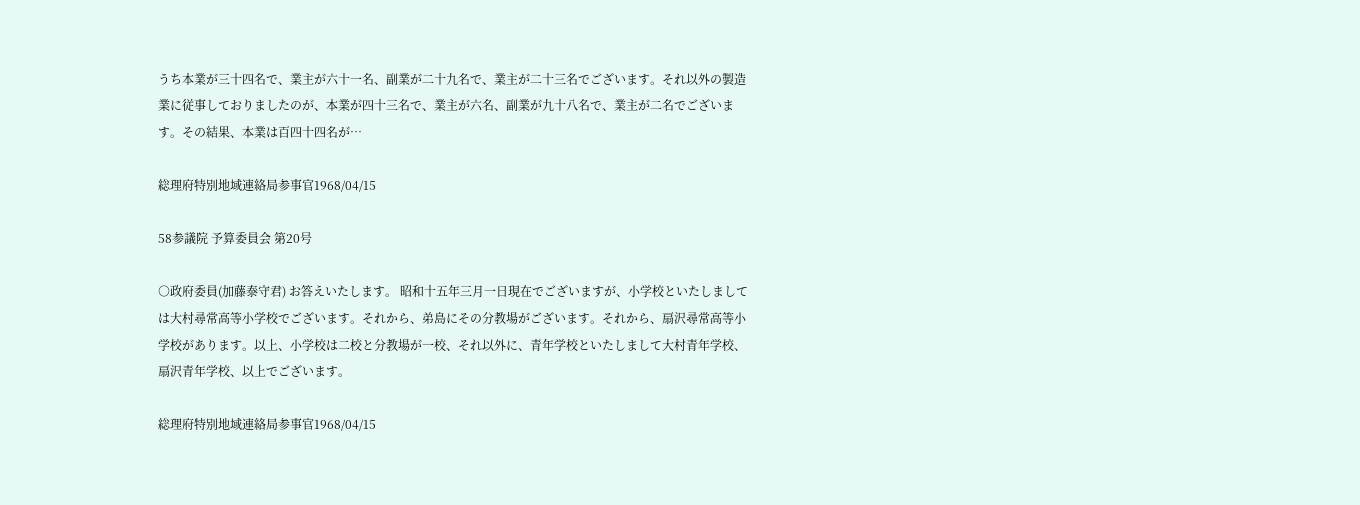うち本業が三十四名で、業主が六十一名、副業が二十九名で、業主が二十三名でございます。それ以外の製造業に従事しておりましたのが、本業が四十三名で、業主が六名、副業が九十八名で、業主が二名でございます。その結果、本業は百四十四名が…

総理府特別地域連絡局参事官1968/04/15

58参議院 予算委員会 第20号

○政府委員(加藤泰守君) お答えいたします。 昭和十五年三月一日現在でございますが、小学校といたしましては大村尋常高等小学校でございます。それから、弟島にその分教場がございます。それから、扇沢尋常高等小学校があります。以上、小学校は二校と分教場が一校、それ以外に、青年学校といたしまして大村青年学校、扇沢青年学校、以上でございます。

総理府特別地域連絡局参事官1968/04/15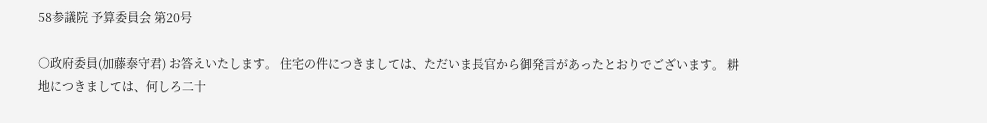58参議院 予算委員会 第20号

○政府委員(加藤泰守君) お答えいたします。 住宅の件につきましては、ただいま長官から御発言があったとおりでございます。 耕地につきましては、何しろ二十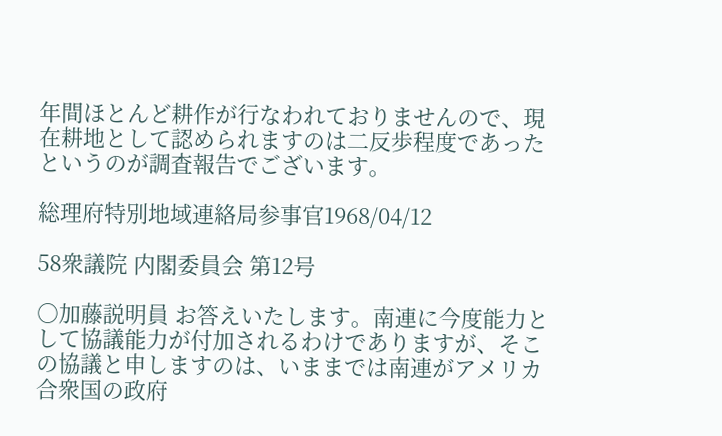年間ほとんど耕作が行なわれておりませんので、現在耕地として認められますのは二反歩程度であったというのが調査報告でございます。

総理府特別地域連絡局参事官1968/04/12

58衆議院 内閣委員会 第12号

○加藤説明員 お答えいたします。南連に今度能力として協議能力が付加されるわけでありますが、そこの協議と申しますのは、いままでは南連がアメリカ合衆国の政府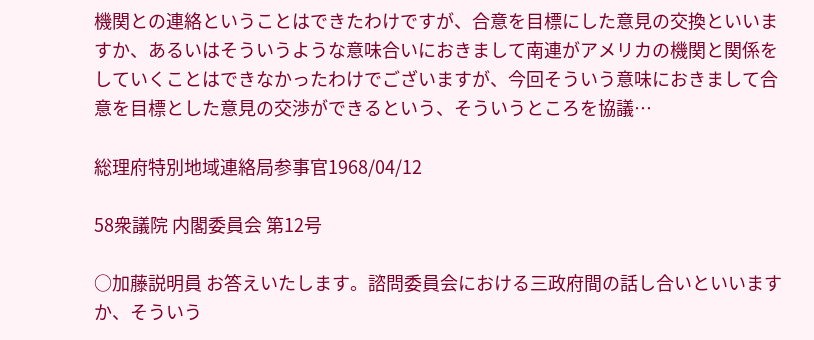機関との連絡ということはできたわけですが、合意を目標にした意見の交換といいますか、あるいはそういうような意味合いにおきまして南連がアメリカの機関と関係をしていくことはできなかったわけでございますが、今回そういう意味におきまして合意を目標とした意見の交渉ができるという、そういうところを協議…

総理府特別地域連絡局参事官1968/04/12

58衆議院 内閣委員会 第12号

○加藤説明員 お答えいたします。諮問委員会における三政府間の話し合いといいますか、そういう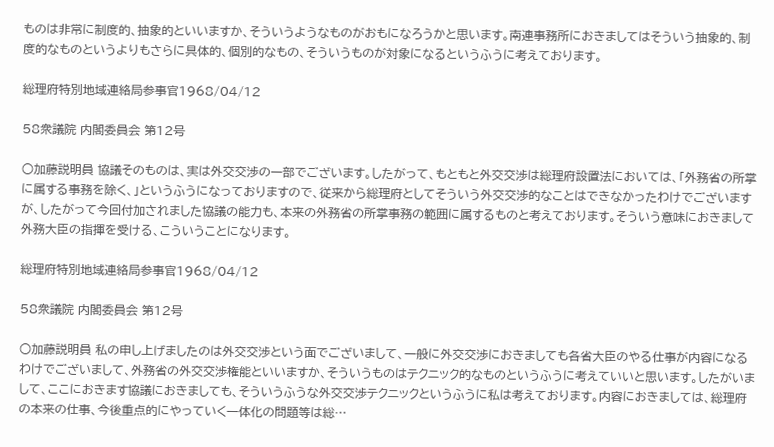ものは非常に制度的、抽象的といいますか、そういうようなものがおもになろうかと思います。南連事務所におきましてはそういう抽象的、制度的なものというよりもさらに具体的、個別的なもの、そういうものが対象になるというふうに考えております。

総理府特別地域連絡局参事官1968/04/12

58衆議院 内閣委員会 第12号

○加藤説明員 協議そのものは、実は外交交渉の一部でございます。したがって、もともと外交交渉は総理府設置法においては、「外務省の所掌に属する事務を除く、」というふうになっておりますので、従来から総理府としてそういう外交交渉的なことはできなかったわけでございますが、したがって今回付加されました協議の能力も、本来の外務省の所掌事務の範囲に属するものと考えております。そういう意味におきまして外務大臣の指揮を受ける、こういうことになります。

総理府特別地域連絡局参事官1968/04/12

58衆議院 内閣委員会 第12号

○加藤説明員 私の申し上げましたのは外交交渉という面でございまして、一般に外交交渉におきましても各省大臣のやる仕事が内容になるわけでございまして、外務省の外交交渉権能といいますか、そういうものはテクニック的なものというふうに考えていいと思います。したがいまして、ここにおきます協議におきましても、そういうふうな外交交渉テクニックというふうに私は考えております。内容におきましては、総理府の本来の仕事、今後重点的にやっていく一体化の問題等は総…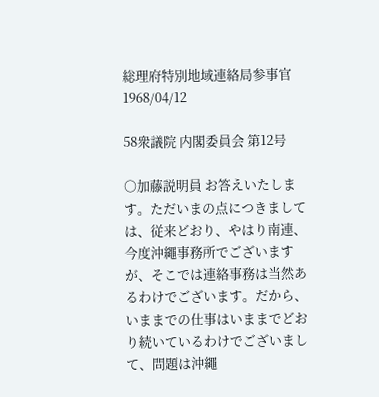総理府特別地域連絡局参事官1968/04/12

58衆議院 内閣委員会 第12号

○加藤説明員 お答えいたします。ただいまの点につきましては、従来どおり、やはり南連、今度沖繩事務所でございますが、そこでは連絡事務は当然あるわけでございます。だから、いままでの仕事はいままでどおり続いているわけでございまして、問題は沖繩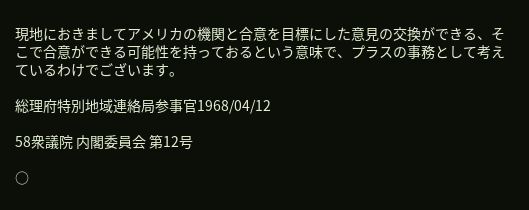現地におきましてアメリカの機関と合意を目標にした意見の交換ができる、そこで合意ができる可能性を持っておるという意味で、プラスの事務として考えているわけでございます。

総理府特別地域連絡局参事官1968/04/12

58衆議院 内閣委員会 第12号

○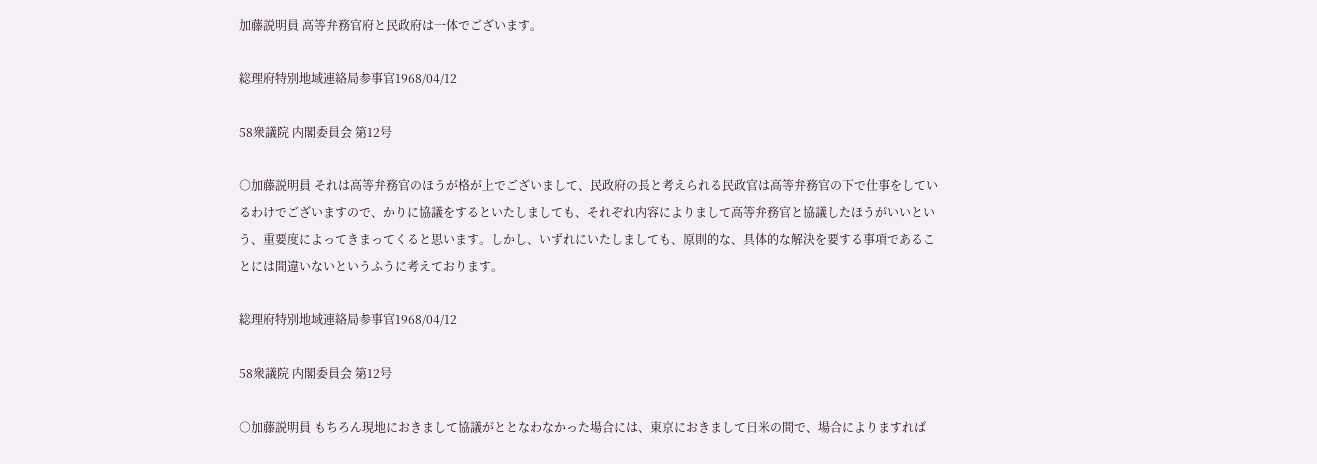加藤説明員 高等弁務官府と民政府は一体でございます。

総理府特別地域連絡局参事官1968/04/12

58衆議院 内閣委員会 第12号

○加藤説明員 それは高等弁務官のほうが格が上でございまして、民政府の長と考えられる民政官は高等弁務官の下で仕事をしているわけでございますので、かりに協議をするといたしましても、それぞれ内容によりまして高等弁務官と協議したほうがいいという、重要度によってきまってくると思います。しかし、いずれにいたしましても、原則的な、具体的な解決を要する事項であることには間違いないというふうに考えております。

総理府特別地域連絡局参事官1968/04/12

58衆議院 内閣委員会 第12号

○加藤説明員 もちろん現地におきまして協議がととなわなかった場合には、東京におきまして日米の間で、場合によりますれば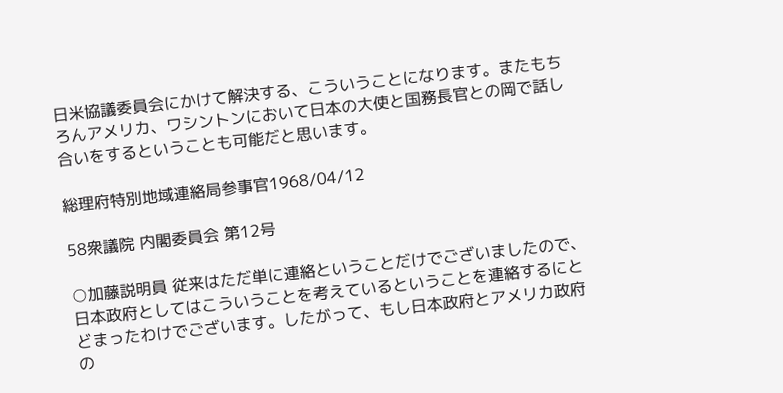日米協議委員会にかけて解決する、こういうことになります。またもちろんアメリカ、ワシントンにおいて日本の大使と国務長官との岡で話し合いをするということも可能だと思います。

総理府特別地域連絡局参事官1968/04/12

58衆議院 内閣委員会 第12号

○加藤説明員 従来はただ単に連絡ということだけでございましたので、日本政府としてはこういうことを考えているということを連絡するにとどまったわけでございます。したがって、もし日本政府とアメリカ政府の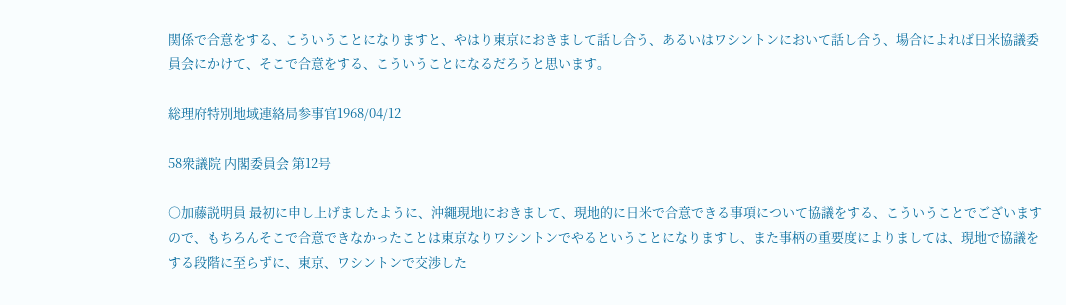関係で合意をする、こういうことになりますと、やはり東京におきまして話し合う、あるいはワシントンにおいて話し合う、場合によれば日米協議委員会にかけて、そこで合意をする、こういうことになるだろうと思います。

総理府特別地域連絡局参事官1968/04/12

58衆議院 内閣委員会 第12号

○加藤説明員 最初に申し上げましたように、沖繩現地におきまして、現地的に日米で合意できる事項について協議をする、こういうことでございますので、もちろんそこで合意できなかったことは東京なりワシントンでやるということになりますし、また事柄の重要度によりましては、現地で協議をする段階に至らずに、東京、ワシントンで交渉した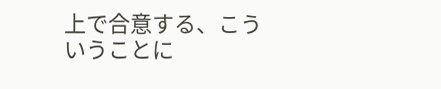上で合意する、こういうことに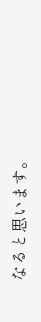なると思います。